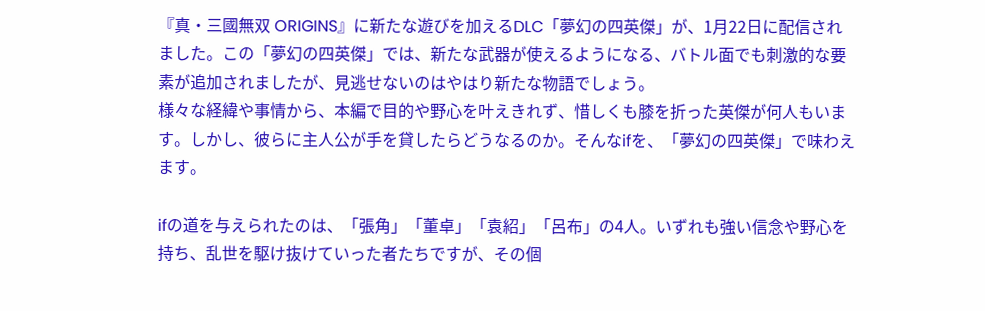『真・三國無双 ORIGINS』に新たな遊びを加えるDLC「夢幻の四英傑」が、1月22日に配信されました。この「夢幻の四英傑」では、新たな武器が使えるようになる、バトル面でも刺激的な要素が追加されましたが、見逃せないのはやはり新たな物語でしょう。
様々な経緯や事情から、本編で目的や野心を叶えきれず、惜しくも膝を折った英傑が何人もいます。しかし、彼らに主人公が手を貸したらどうなるのか。そんなifを、「夢幻の四英傑」で味わえます。

ifの道を与えられたのは、「張角」「董卓」「袁紹」「呂布」の4人。いずれも強い信念や野心を持ち、乱世を駆け抜けていった者たちですが、その個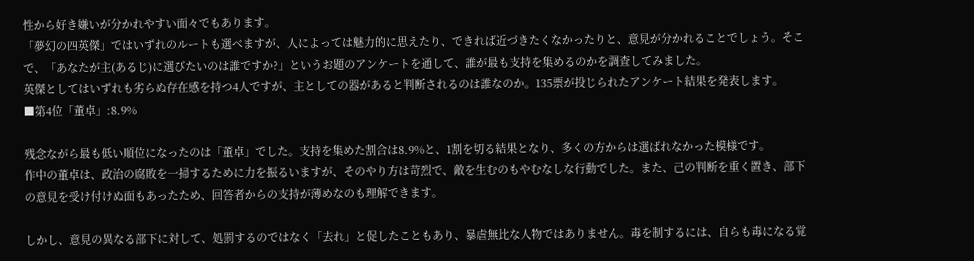性から好き嫌いが分かれやすい面々でもあります。
「夢幻の四英傑」ではいずれのルートも選べますが、人によっては魅力的に思えたり、できれば近づきたくなかったりと、意見が分かれることでしょう。そこで、「あなたが主(あるじ)に選びたいのは誰ですか?」というお題のアンケートを通して、誰が最も支持を集めるのかを調査してみました。
英傑としてはいずれも劣らぬ存在感を持つ4人ですが、主としての器があると判断されるのは誰なのか。135票が投じられたアンケート結果を発表します。
■第4位「董卓」:8.9%

残念ながら最も低い順位になったのは「董卓」でした。支持を集めた割合は8.9%と、1割を切る結果となり、多くの方からは選ばれなかった模様です。
作中の董卓は、政治の腐敗を一掃するために力を振るいますが、そのやり方は苛烈で、敵を生むのもやむなしな行動でした。また、己の判断を重く置き、部下の意見を受け付けぬ面もあったため、回答者からの支持が薄めなのも理解できます。

しかし、意見の異なる部下に対して、処罰するのではなく「去れ」と促したこともあり、暴虐無比な人物ではありません。毒を制するには、自らも毒になる覚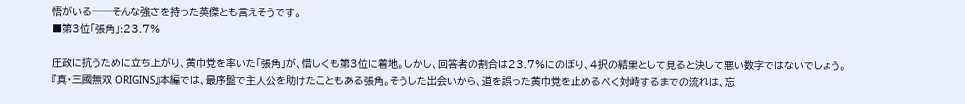悟がいる──そんな強さを持った英傑とも言えそうです。
■第3位「張角」:23.7%

圧政に抗うために立ち上がり、黄巾党を率いた「張角」が、惜しくも第3位に着地。しかし、回答者の割合は23.7%にのぼり、4択の結果として見ると決して悪い数字ではないでしょう。
『真・三國無双 ORIGINS』本編では、最序盤で主人公を助けたこともある張角。そうした出会いから、道を誤った黄巾党を止めるべく対峙するまでの流れは、忘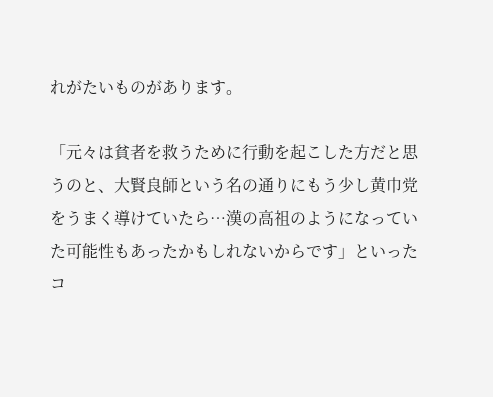れがたいものがあります。

「元々は貧者を救うために行動を起こした方だと思うのと、大賢良師という名の通りにもう少し黄巾党をうまく導けていたら…漢の高祖のようになっていた可能性もあったかもしれないからです」といったコ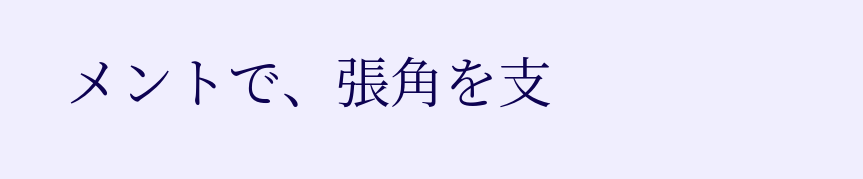メントで、張角を支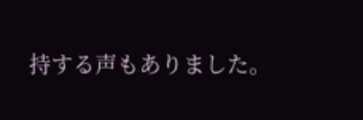持する声もありました。